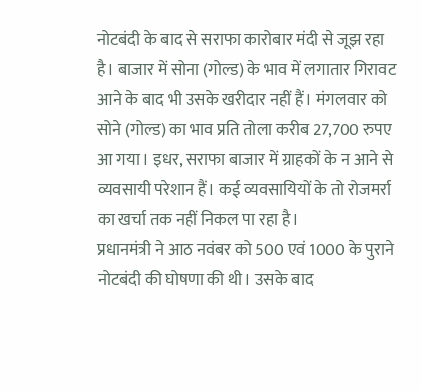नोटबंदी के बाद से सराफा कारोबार मंदी से जूझ रहा है। बाजार में सोना (गोल्ड) के भाव में लगातार गिरावट आने के बाद भी उसके खरीदार नहीं हैं। मंगलवार को सोने (गोल्ड) का भाव प्रति तोला करीब 27,700 रुपए आ गया। इधर, सराफा बाजार में ग्राहकों के न आने से व्यवसायी परेशान हैं। कई व्यवसायियों के तो रोजमर्रा का खर्चा तक नहीं निकल पा रहा है।
प्रधानमंत्री ने आठ नवंबर को 500 एवं 1000 के पुराने नोटबंदी की घोषणा की थी। उसके बाद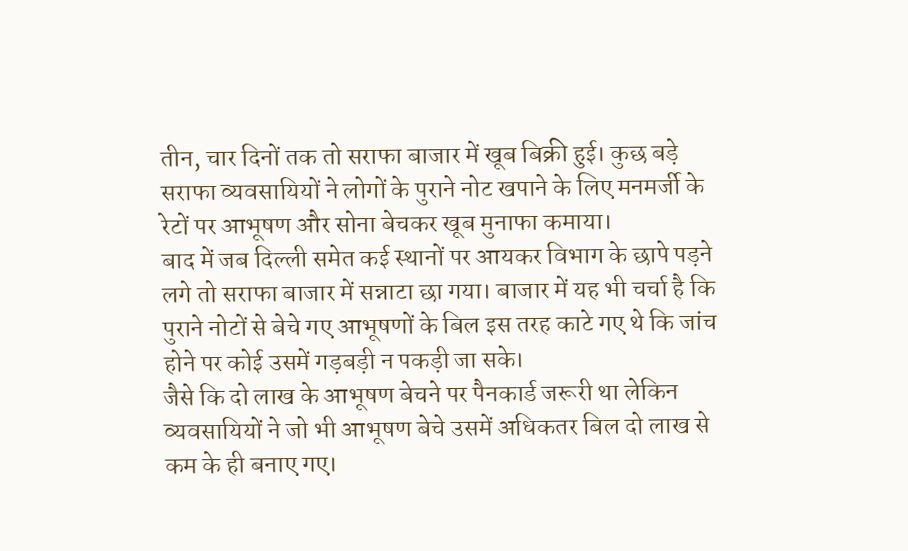तीन, चार दिनों तक तो सराफा बाजार में खूब बिक्री हुई। कुछ बड़े सराफा व्यवसायियों ने लोगों के पुराने नोट खपाने के लिए मनमर्जी के रेटों पर आभूषण और सोना बेचकर खूब मुनाफा कमाया।
बाद में जब दिल्ली समेत कई स्थानों पर आयकर विभाग के छापे पड़ने लगे तो सराफा बाजार में सन्नाटा छा गया। बाजार में यह भी चर्चा है कि पुराने नोटों से बेचे गए आभूषणों के बिल इस तरह काटे गए थे कि जांच होने पर कोई उसमें गड़बड़ी न पकड़ी जा सके।
जैसे कि दो लाख के आभूषण बेचने पर पैनकार्ड जरूरी था लेकिन व्यवसायियों ने जो भी आभूषण बेचे उसमें अधिकतर बिल दो लाख से कम के ही बनाए गए।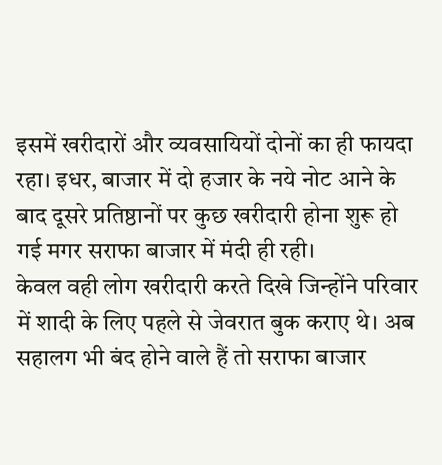इसमें खरीदारों और व्यवसायियों दोनों का ही फायदा रहा। इधर, बाजार में दो हजार के नये नोट आने के बाद दूसरे प्रतिष्ठानों पर कुछ खरीदारी होना शुरू हो गई मगर सराफा बाजार में मंदी ही रही।
केवल वही लोग खरीदारी करते दिखे जिन्होंने परिवार में शादी के लिए पहले से जेवरात बुक कराए थे। अब सहालग भी बंद होने वाले हैं तो सराफा बाजार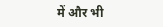में और भी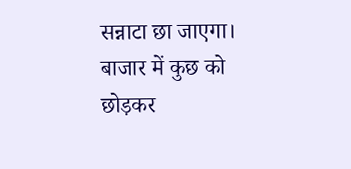सन्नाटा छा जाएगा। बाजार में कुछ को छोड़कर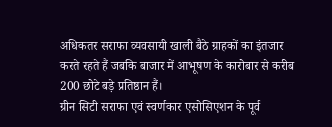अधिकतर सराफा व्यवसायी खाली बैठे ग्राहकों का इंतजार करते रहते हैं जबकि बाजार में आभूषण के कारोबार से करीब 200 छोटे बड़े प्रतिष्ठान हैं।
ग्रीन सिटी सराफा एवं स्वर्णकार एसोसिएशन के पूर्व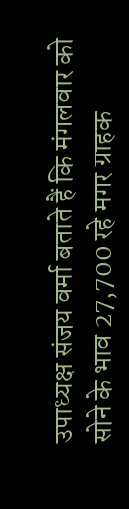उपाध्यक्ष संजय वर्मा बताते हैं कि मंगलवार को सोने के भाव 27,700 रहे मगर ग्राहक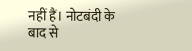नहीं हैं। नोटबंदी के बाद से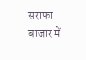सराफा बाजार में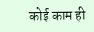कोई काम ही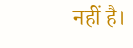नहीं है।